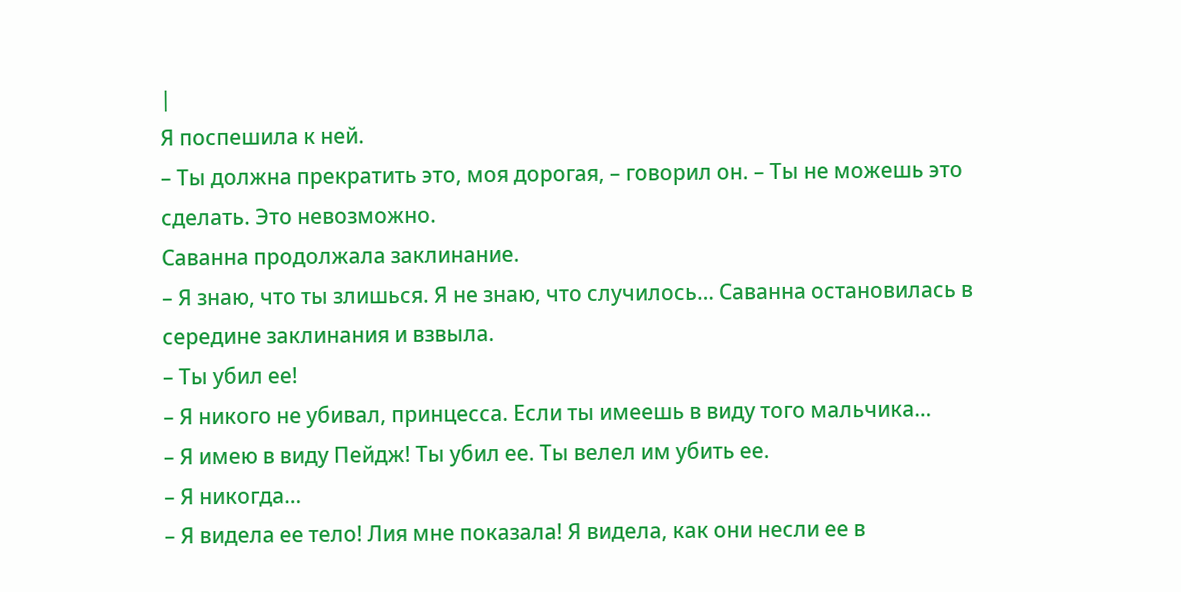|
Я поспешила к ней.
– Ты должна прекратить это, моя дорогая, – говорил он. – Ты не можешь это сделать. Это невозможно.
Саванна продолжала заклинание.
– Я знаю, что ты злишься. Я не знаю, что случилось… Саванна остановилась в середине заклинания и взвыла.
– Ты убил ее!
– Я никого не убивал, принцесса. Если ты имеешь в виду того мальчика…
– Я имею в виду Пейдж! Ты убил ее. Ты велел им убить ее.
– Я никогда…
– Я видела ее тело! Лия мне показала! Я видела, как они несли ее в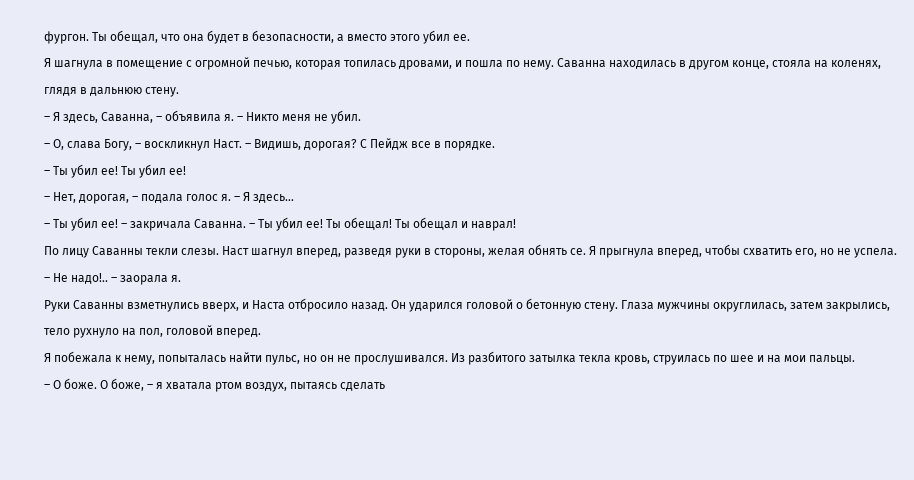фургон. Ты обещал, что она будет в безопасности, а вместо этого убил ее.
Я шагнула в помещение с огромной печью, которая топилась дровами, и пошла по нему. Саванна находилась в другом конце, стояла на коленях, глядя в дальнюю стену.
– Я здесь, Саванна, – объявила я. – Никто меня не убил.
– О, слава Богу, – воскликнул Наст. – Видишь, дорогая? С Пейдж все в порядке.
– Ты убил ее! Ты убил ее!
– Нет, дорогая, – подала голос я. – Я здесь…
– Ты убил ее! – закричала Саванна. – Ты убил ее! Ты обещал! Ты обещал и наврал!
По лицу Саванны текли слезы. Наст шагнул вперед, разведя руки в стороны, желая обнять се. Я прыгнула вперед, чтобы схватить его, но не успела.
– Не надо!.. – заорала я.
Руки Саванны взметнулись вверх, и Наста отбросило назад. Он ударился головой о бетонную стену. Глаза мужчины округлилась, затем закрылись, тело рухнуло на пол, головой вперед.
Я побежала к нему, попыталась найти пульс, но он не прослушивался. Из разбитого затылка текла кровь, струилась по шее и на мои пальцы.
– О боже. О боже, – я хватала ртом воздух, пытаясь сделать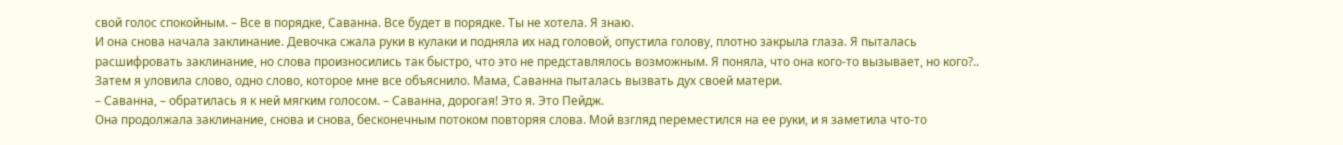свой голос спокойным. – Все в порядке, Саванна. Все будет в порядке. Ты не хотела. Я знаю.
И она снова начала заклинание. Девочка сжала руки в кулаки и подняла их над головой, опустила голову, плотно закрыла глаза. Я пыталась расшифровать заклинание, но слова произносились так быстро, что это не представлялось возможным. Я поняла, что она кого-то вызывает, но кого?..
Затем я уловила слово, одно слово, которое мне все объяснило. Мама, Саванна пыталась вызвать дух своей матери.
– Саванна, – обратилась я к ней мягким голосом. – Саванна, дорогая! Это я. Это Пейдж.
Она продолжала заклинание, снова и снова, бесконечным потоком повторяя слова. Мой взгляд переместился на ее руки, и я заметила что-то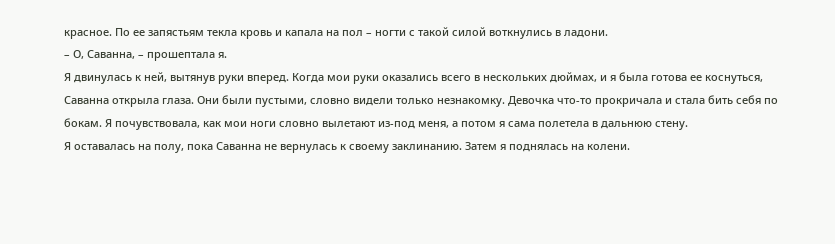красное. По ее запястьям текла кровь и капала на пол – ногти с такой силой воткнулись в ладони.
– О, Саванна, – прошептала я.
Я двинулась к ней, вытянув руки вперед. Когда мои руки оказались всего в нескольких дюймах, и я была готова ее коснуться, Саванна открыла глаза. Они были пустыми, словно видели только незнакомку. Девочка что-то прокричала и стала бить себя по бокам. Я почувствовала, как мои ноги словно вылетают из-под меня, а потом я сама полетела в дальнюю стену.
Я оставалась на полу, пока Саванна не вернулась к своему заклинанию. Затем я поднялась на колени.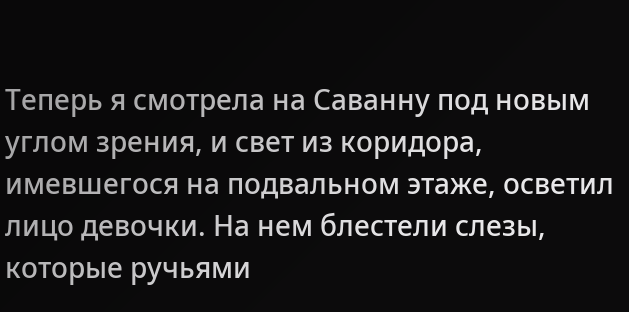Теперь я смотрела на Саванну под новым углом зрения, и свет из коридора, имевшегося на подвальном этаже, осветил лицо девочки. На нем блестели слезы, которые ручьями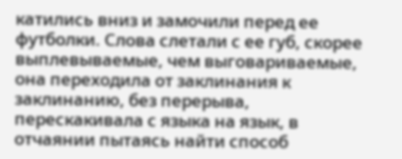катились вниз и замочили перед ее футболки. Слова слетали с ее губ, скорее выплевываемые, чем выговариваемые, она переходила от заклинания к заклинанию, без перерыва, перескакивала с языка на язык, в отчаянии пытаясь найти способ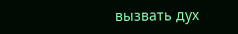вызвать дух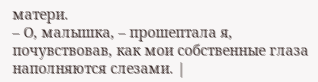матери.
– О, малышка, – прошептала я, почувствовав, как мои собственные глаза наполняются слезами. |